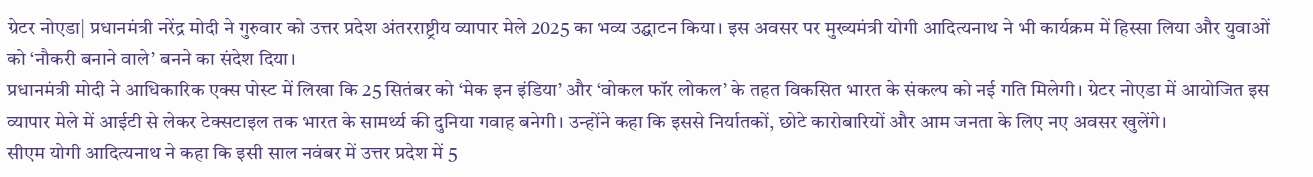ग्रेटर नोएडा| प्रधानमंत्री नरेंद्र मोदी ने गुरुवार को उत्तर प्रदेश अंतरराष्ट्रीय व्यापार मेले 2025 का भव्य उद्घाटन किया। इस अवसर पर मुख्यमंत्री योगी आदित्यनाथ ने भी कार्यक्रम में हिस्सा लिया और युवाओं को ‘नौकरी बनाने वाले’ बनने का संदेश दिया।
प्रधानमंत्री मोदी ने आधिकारिक एक्स पोस्ट में लिखा कि 25 सितंबर को ‘मेक इन इंडिया’ और ‘वोकल फॉर लोकल’ के तहत विकसित भारत के संकल्प को नई गति मिलेगी। ग्रेटर नोएडा में आयोजित इस व्यापार मेले में आईटी से लेकर टेक्सटाइल तक भारत के सामर्थ्य की दुनिया गवाह बनेगी। उन्होंने कहा कि इससे निर्यातकों, छोटे कारोबारियों और आम जनता के लिए नए अवसर खुलेंगे।
सीएम योगी आदित्यनाथ ने कहा कि इसी साल नवंबर में उत्तर प्रदेश में 5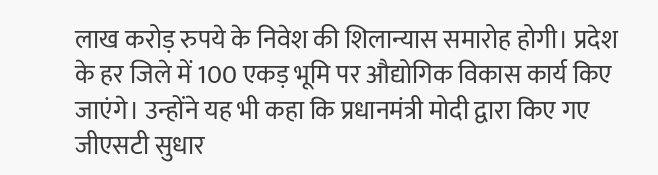लाख करोड़ रुपये के निवेश की शिलान्यास समारोह होगी। प्रदेश के हर जिले में 100 एकड़ भूमि पर औद्योगिक विकास कार्य किए जाएंगे। उन्होंने यह भी कहा कि प्रधानमंत्री मोदी द्वारा किए गए जीएसटी सुधार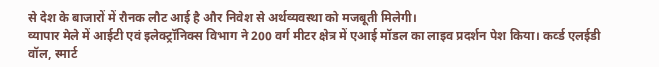से देश के बाजारों में रौनक लौट आई है और निवेश से अर्थव्यवस्था को मजबूती मिलेगी।
व्यापार मेले में आईटी एवं इलेक्ट्रॉनिक्स विभाग ने 200 वर्ग मीटर क्षेत्र में एआई मॉडल का लाइव प्रदर्शन पेश किया। कर्व्ड एलईडी वॉल, स्मार्ट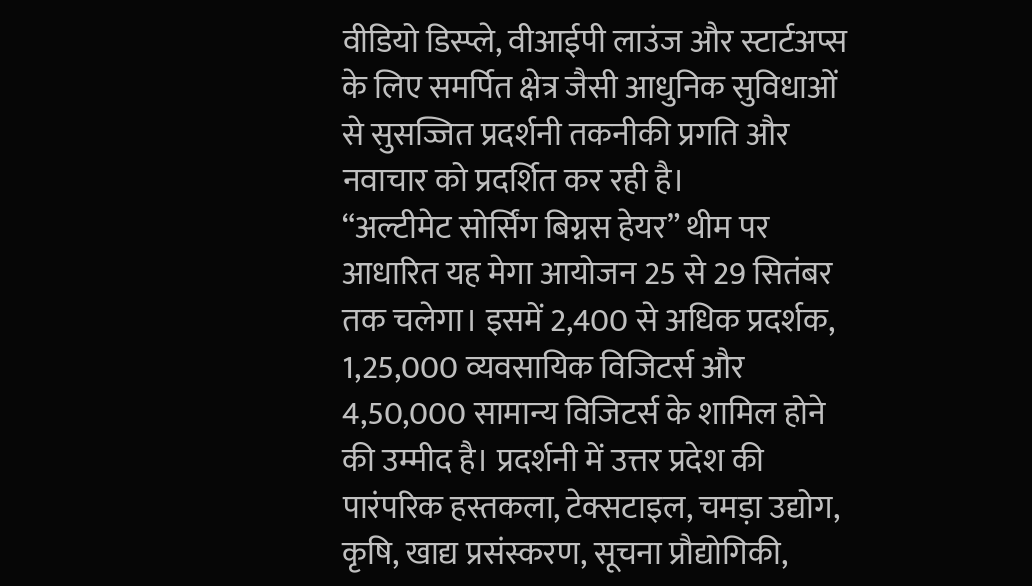वीडियो डिस्प्ले, वीआईपी लाउंज और स्टार्टअप्स के लिए समर्पित क्षेत्र जैसी आधुनिक सुविधाओं से सुसज्जित प्रदर्शनी तकनीकी प्रगति और नवाचार को प्रदर्शित कर रही है।
“अल्टीमेट सोर्सिंग बिग्नस हेयर” थीम पर आधारित यह मेगा आयोजन 25 से 29 सितंबर तक चलेगा। इसमें 2,400 से अधिक प्रदर्शक, 1,25,000 व्यवसायिक विजिटर्स और 4,50,000 सामान्य विजिटर्स के शामिल होने की उम्मीद है। प्रदर्शनी में उत्तर प्रदेश की पारंपरिक हस्तकला, टेक्सटाइल, चमड़ा उद्योग, कृषि, खाद्य प्रसंस्करण, सूचना प्रौद्योगिकी,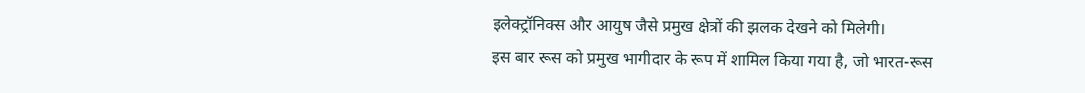इलेक्ट्रॉनिक्स और आयुष जैसे प्रमुख क्षेत्रों की झलक देखने को मिलेगी।
इस बार रूस को प्रमुख भागीदार के रूप में शामिल किया गया है, जो भारत-रूस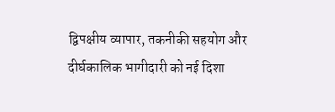द्विपक्षीय व्यापार, तकनीकी सहयोग और दीर्घकालिक भागीदारी को नई दिशा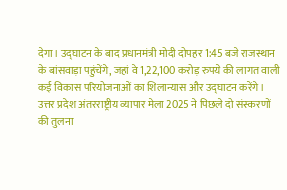देगा। उद्घाटन के बाद प्रधानमंत्री मोदी दोपहर 1:45 बजे राजस्थान के बांसवाड़ा पहुंचेंगे, जहां वे 1,22,100 करोड़ रुपये की लागत वाली कई विकास परियोजनाओं का शिलान्यास और उद्घाटन करेंगे।
उत्तर प्रदेश अंतरराष्ट्रीय व्यापार मेला 2025 ने पिछले दो संस्करणों की तुलना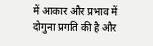में आकार और प्रभाव में दोगुना प्रगति की है और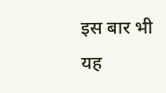इस बार भी यह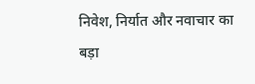निवेश, निर्यात और नवाचार का बड़ा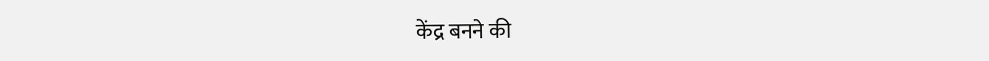केंद्र बनने की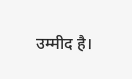उम्मीद है।